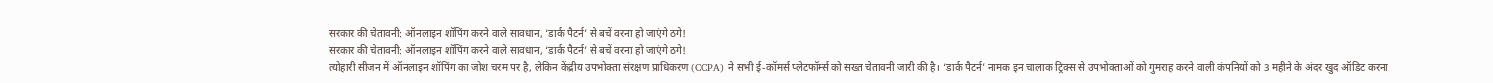सरकार की चेतावनी: ऑनलाइन शॉपिंग करने वाले सावधान, ‘डार्क पैटर्न’ से बचें वरना हो जाएंगे ठगे!
सरकार की चेतावनी: ऑनलाइन शॉपिंग करने वाले सावधान, ‘डार्क पैटर्न’ से बचें वरना हो जाएंगे ठगे!
त्योहारी सीजन में ऑनलाइन शॉपिंग का जोश चरम पर है, लेकिन केंद्रीय उपभोक्ता संरक्षण प्राधिकरण (CCPA) ने सभी ई-कॉमर्स प्लेटफॉर्म्स को सख्त चेतावनी जारी की है। ‘डार्क पैटर्न’ नामक इन चालाक ट्रिक्स से उपभोक्ताओं को गुमराह करने वाली कंपनियों को 3 महीने के अंदर खुद ऑडिट करना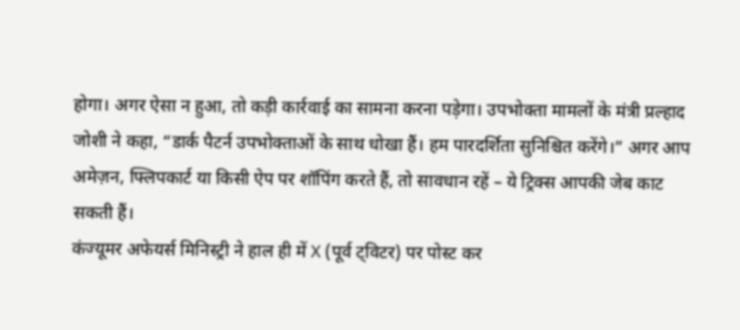होगा। अगर ऐसा न हुआ, तो कड़ी कार्रवाई का सामना करना पड़ेगा। उपभोक्ता मामलों के मंत्री प्रल्हाद जोशी ने कहा, “डार्क पैटर्न उपभोक्ताओं के साथ धोखा हैं। हम पारदर्शिता सुनिश्चित करेंगे।” अगर आप अमेज़न, फ्लिपकार्ट या किसी ऐप पर शॉपिंग करते हैं, तो सावधान रहें – ये ट्रिक्स आपकी जेब काट सकती हैं।
कंज्यूमर अफेयर्स मिनिस्ट्री ने हाल ही में X (पूर्व ट्विटर) पर पोस्ट कर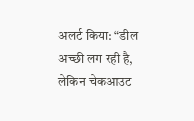अलर्ट किया: “डील अच्छी लग रही है, लेकिन चेकआउट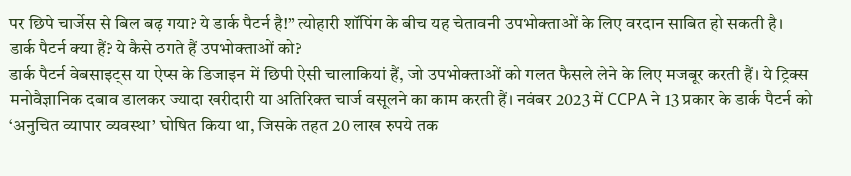पर छिपे चार्जेस से बिल बढ़ गया? ये डार्क पैटर्न है!” त्योहारी शॉपिंग के बीच यह चेतावनी उपभोक्ताओं के लिए वरदान साबित हो सकती है।
डार्क पैटर्न क्या हैं? ये कैसे ठगते हैं उपभोक्ताओं को?
डार्क पैटर्न वेबसाइट्स या ऐप्स के डिजाइन में छिपी ऐसी चालाकियां हैं, जो उपभोक्ताओं को गलत फैसले लेने के लिए मजबूर करती हैं। ये ट्रिक्स मनोवैज्ञानिक दबाव डालकर ज्यादा खरीदारी या अतिरिक्त चार्ज वसूलने का काम करती हैं। नवंबर 2023 में CCPA ने 13 प्रकार के डार्क पैटर्न को ‘अनुचित व्यापार व्यवस्था’ घोषित किया था, जिसके तहत 20 लाख रुपये तक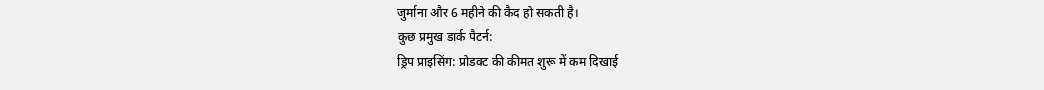जुर्माना और 6 महीने की कैद हो सकती है।
कुछ प्रमुख डार्क पैटर्न:
ड्रिप प्राइसिंग: प्रोडक्ट की कीमत शुरू में कम दिखाई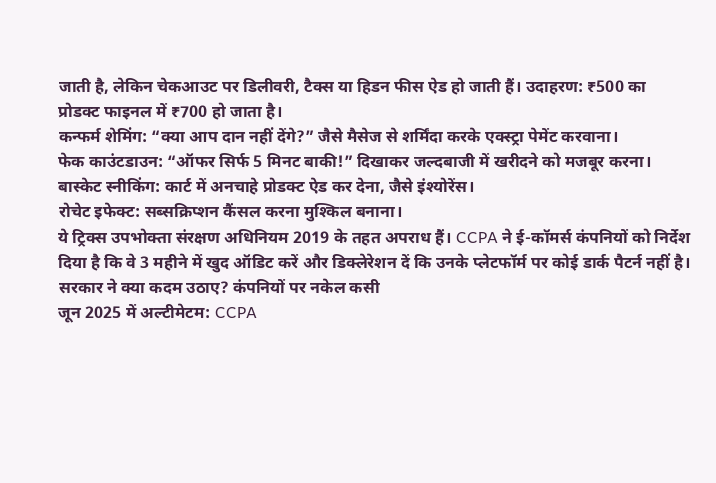जाती है, लेकिन चेकआउट पर डिलीवरी, टैक्स या हिडन फीस ऐड हो जाती हैं। उदाहरण: ₹500 का प्रोडक्ट फाइनल में ₹700 हो जाता है।
कन्फर्म शेमिंग: “क्या आप दान नहीं देंगे?” जैसे मैसेज से शर्मिंदा करके एक्स्ट्रा पेमेंट करवाना।
फेक काउंटडाउन: “ऑफर सिर्फ 5 मिनट बाकी!” दिखाकर जल्दबाजी में खरीदने को मजबूर करना।
बास्केट स्नीकिंग: कार्ट में अनचाहे प्रोडक्ट ऐड कर देना, जैसे इंश्योरेंस।
रोचेट इफेक्ट: सब्सक्रिप्शन कैंसल करना मुश्किल बनाना।
ये ट्रिक्स उपभोक्ता संरक्षण अधिनियम 2019 के तहत अपराध हैं। CCPA ने ई-कॉमर्स कंपनियों को निर्देश दिया है कि वे 3 महीने में खुद ऑडिट करें और डिक्लेरेशन दें कि उनके प्लेटफॉर्म पर कोई डार्क पैटर्न नहीं है।
सरकार ने क्या कदम उठाए? कंपनियों पर नकेल कसी
जून 2025 में अल्टीमेटम: CCPA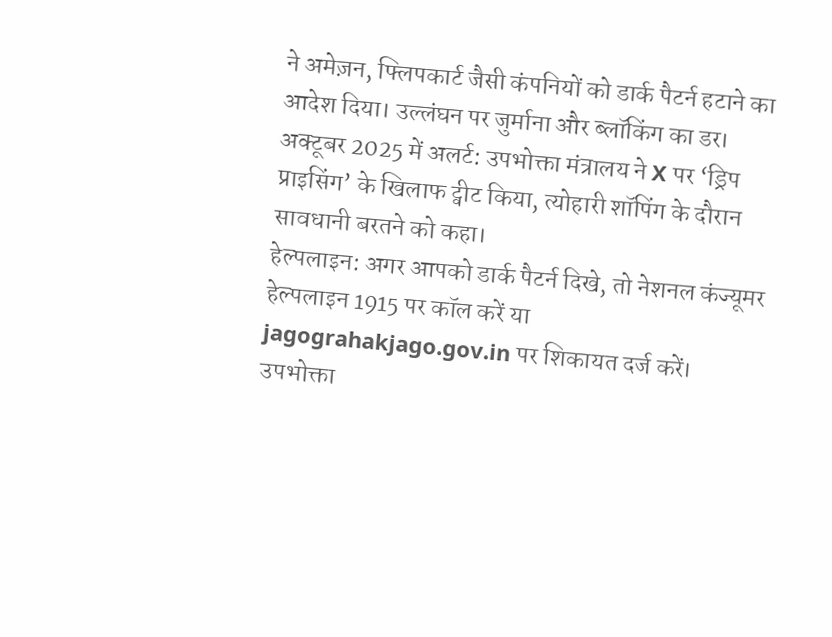ने अमेज़न, फ्लिपकार्ट जैसी कंपनियों को डार्क पैटर्न हटाने का आदेश दिया। उल्लंघन पर जुर्माना और ब्लॉकिंग का डर।
अक्टूबर 2025 में अलर्ट: उपभोक्ता मंत्रालय ने X पर ‘ड्रिप प्राइसिंग’ के खिलाफ ट्वीट किया, त्योहारी शॉपिंग के दौरान सावधानी बरतने को कहा।
हेल्पलाइन: अगर आपको डार्क पैटर्न दिखे, तो नेशनल कंज्यूमर हेल्पलाइन 1915 पर कॉल करें या jagograhakjago.gov.in पर शिकायत दर्ज करें।
उपभोक्ता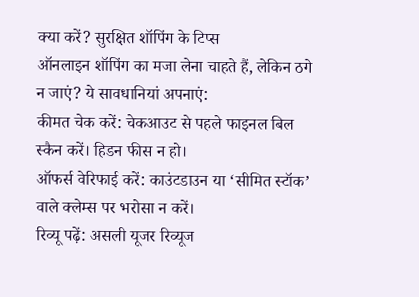क्या करें? सुरक्षित शॉपिंग के टिप्स
ऑनलाइन शॉपिंग का मजा लेना चाहते हैं, लेकिन ठगे न जाएं? ये सावधानियां अपनाएं:
कीमत चेक करें: चेकआउट से पहले फाइनल बिल स्कैन करें। हिडन फीस न हो।
ऑफर्स वेरिफाई करें: काउंटडाउन या ‘सीमित स्टॉक’ वाले क्लेम्स पर भरोसा न करें।
रिव्यू पढ़ें: असली यूजर रिव्यूज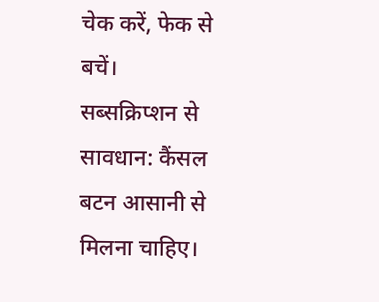चेक करें, फेक से बचें।
सब्सक्रिप्शन से सावधान: कैंसल बटन आसानी से मिलना चाहिए।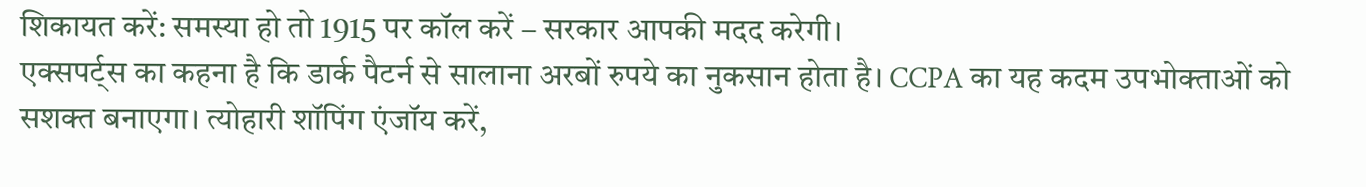शिकायत करें: समस्या हो तो 1915 पर कॉल करें – सरकार आपकी मदद करेगी।
एक्सपर्ट्स का कहना है कि डार्क पैटर्न से सालाना अरबों रुपये का नुकसान होता है। CCPA का यह कदम उपभोक्ताओं को सशक्त बनाएगा। त्योहारी शॉपिंग एंजॉय करें,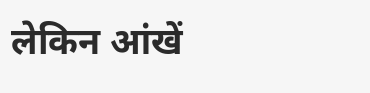लेकिन आंखें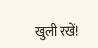खुली रखें!